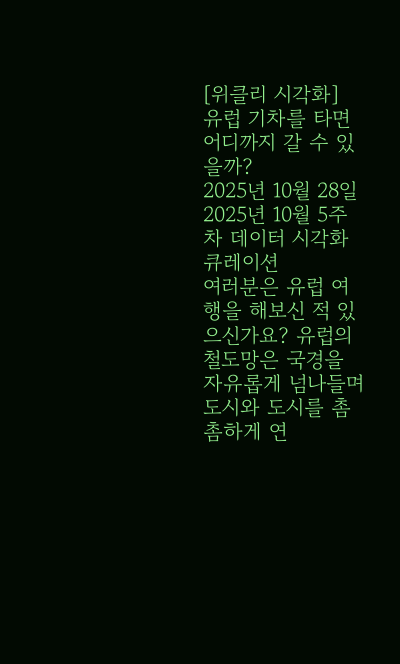[위클리 시각화] 유럽 기차를 타면 어디까지 갈 수 있을까?
2025년 10월 28일
2025년 10월 5주차 데이터 시각화 큐레이션
여러분은 유럽 여행을 해보신 적 있으신가요? 유럽의 철도망은 국경을 자유롭게 넘나들며 도시와 도시를 촘촘하게 연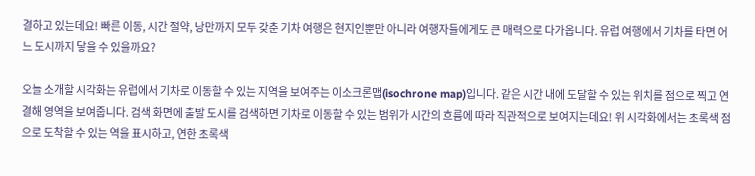결하고 있는데요! 빠른 이동, 시간 절약, 낭만까지 모두 갖춘 기차 여행은 현지인뿐만 아니라 여행자들에게도 큰 매력으로 다가옵니다. 유럽 여행에서 기차를 타면 어느 도시까지 닿을 수 있을까요?

오늘 소개할 시각화는 유럽에서 기차로 이동할 수 있는 지역을 보여주는 이소크론맵(isochrone map)입니다. 같은 시간 내에 도달할 수 있는 위치를 점으로 찍고 연결해 영역을 보여줍니다. 검색 화면에 출발 도시를 검색하면 기차로 이동할 수 있는 범위가 시간의 흐름에 따라 직관적으로 보여지는데요! 위 시각화에서는 초록색 점으로 도착할 수 있는 역을 표시하고, 연한 초록색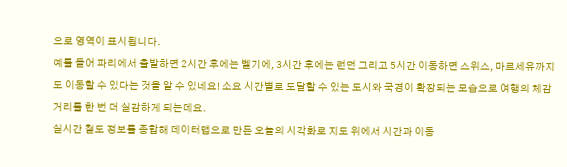으로 영역이 표시됩니다.
예를 들어 파리에서 출발하면 2시간 후에는 벨기에, 3시간 후에는 런던 그리고 5시간 이동하면 스위스, 마르세유까지도 이동할 수 있다는 것을 알 수 있네요! 소요 시간별로 도달할 수 있는 도시와 국경이 확장되는 모습으로 여행의 체감 거리를 한 번 더 실감하게 되는데요.
실시간 철도 정보를 종합해 데이터맵으로 만든 오늘의 시각화로 지도 위에서 시간과 이동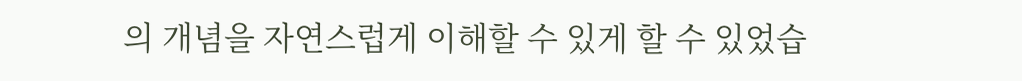의 개념을 자연스럽게 이해할 수 있게 할 수 있었습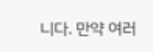니다. 만약 여러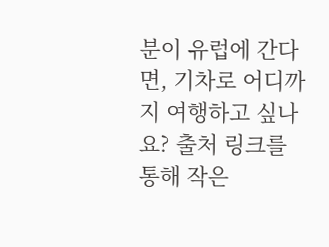분이 유럽에 간다면, 기차로 어디까지 여행하고 싶나요? 출처 링크를 통해 작은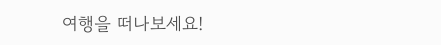여행을 떠나보세요!